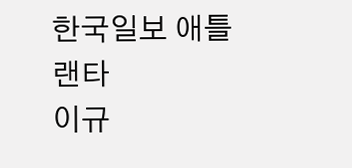한국일보 애틀랜타
이규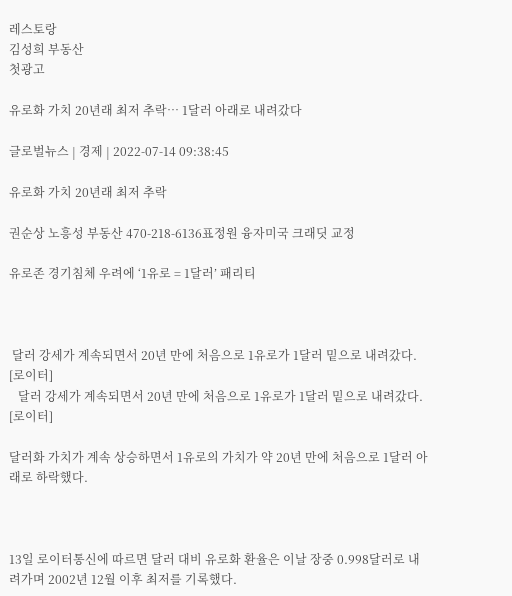레스토랑
김성희 부동산
첫광고

유로화 가치 20년래 최저 추락… 1달러 아래로 내려갔다

글로벌뉴스 | 경제 | 2022-07-14 09:38:45

유로화 가치 20년래 최저 추락

권순상 노흥성 부동산 470-218-6136표정원 융자미국 크래딧 교정

유로존 경기침체 우려에 ‘1유로 = 1달러’ 패리티



 달러 강세가 계속되면서 20년 만에 처음으로 1유로가 1달러 밑으로 내려갔다. [로이터]
   달러 강세가 계속되면서 20년 만에 처음으로 1유로가 1달러 밑으로 내려갔다. [로이터]

달러화 가치가 계속 상승하면서 1유로의 가치가 약 20년 만에 처음으로 1달러 아래로 하락했다.



13일 로이터통신에 따르면 달러 대비 유로화 환율은 이날 장중 0.998달러로 내려가며 2002년 12월 이후 최저를 기록했다.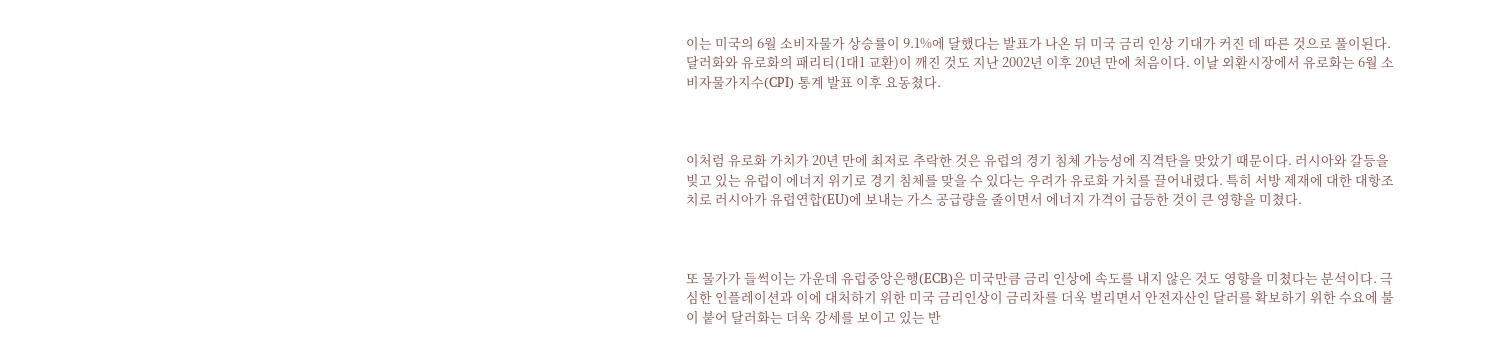이는 미국의 6월 소비자물가 상승률이 9.1%에 달했다는 발표가 나온 뒤 미국 금리 인상 기대가 커진 데 따른 것으로 풀이된다. 달러화와 유로화의 패리티(1대1 교환)이 깨진 것도 지난 2002년 이후 20년 만에 처음이다. 이날 외환시장에서 유로화는 6월 소비자물가지수(CPI) 통계 발표 이후 요동쳤다.



이처럼 유로화 가치가 20년 만에 최저로 추락한 것은 유럽의 경기 침체 가능성에 직격탄을 맞았기 때문이다. 러시아와 갈등을 빚고 있는 유럽이 에너지 위기로 경기 침체를 맞을 수 있다는 우려가 유로화 가치를 끌어내렸다. 특히 서방 제재에 대한 대항조치로 러시아가 유럽연합(EU)에 보내는 가스 공급량을 줄이면서 에너지 가격이 급등한 것이 큰 영향을 미쳤다.



또 물가가 들썩이는 가운데 유럽중앙은행(ECB)은 미국만큼 금리 인상에 속도를 내지 않은 것도 영향을 미쳤다는 분석이다. 극심한 인플레이션과 이에 대처하기 위한 미국 금리인상이 금리차를 더욱 벌리면서 안전자산인 달러를 확보하기 위한 수요에 불이 붙어 달러화는 더욱 강세를 보이고 있는 반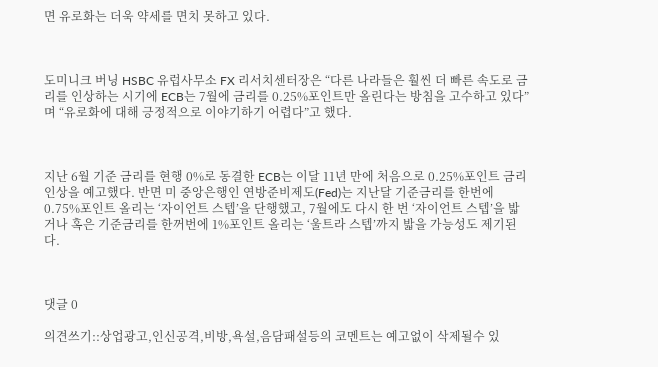면 유로화는 더욱 약세를 면치 못하고 있다.



도미니크 버닝 HSBC 유럽사무소 FX 리서치센터장은 “다른 나라들은 훨씬 더 빠른 속도로 금리를 인상하는 시기에 ECB는 7월에 금리를 0.25%포인트만 올린다는 방침을 고수하고 있다”며 “유로화에 대해 긍정적으로 이야기하기 어렵다”고 했다.



지난 6월 기준 금리를 현행 0%로 동결한 ECB는 이달 11년 만에 처음으로 0.25%포인트 금리 인상을 예고했다. 반면 미 중앙은행인 연방준비제도(Fed)는 지난달 기준금리를 한번에 0.75%포인트 올리는 ‘자이언트 스텝’을 단행했고, 7월에도 다시 한 번 ‘자이언트 스텝’을 밟거나 혹은 기준금리를 한꺼번에 1%포인트 올리는 ‘울트라 스텝’까지 밟을 가능성도 제기된다.



댓글 0

의견쓰기::상업광고,인신공격,비방,욕설,음담패설등의 코멘트는 예고없이 삭제될수 있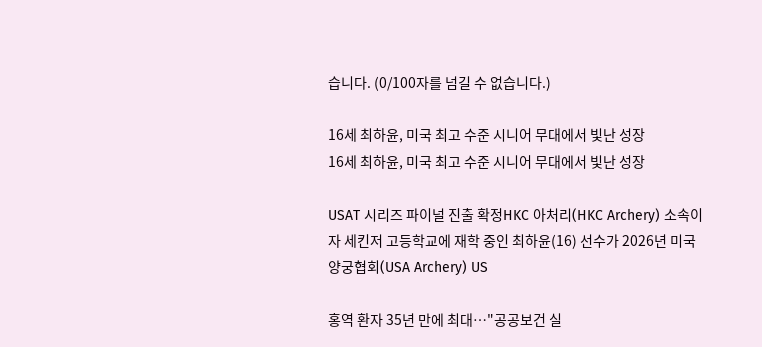습니다. (0/100자를 넘길 수 없습니다.)

16세 최하윤, 미국 최고 수준 시니어 무대에서 빛난 성장
16세 최하윤, 미국 최고 수준 시니어 무대에서 빛난 성장

USAT 시리즈 파이널 진출 확정HKC 아처리(HKC Archery) 소속이자 세킨저 고등학교에 재학 중인 최하윤(16) 선수가 2026년 미국양궁협회(USA Archery) US

홍역 환자 35년 만에 최대…"공공보건 실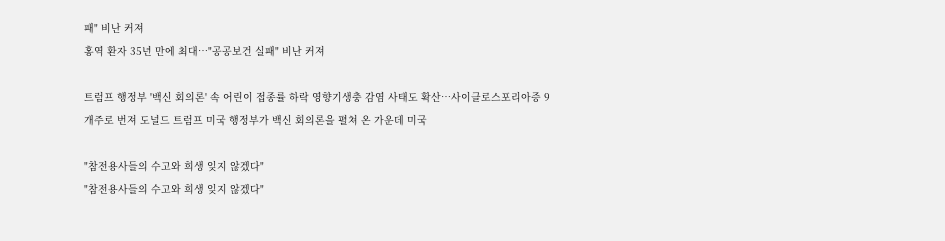패" 비난 커져
홍역 환자 35년 만에 최대…"공공보건 실패" 비난 커져

트럼프 행정부 '백신 회의론' 속 어린이 접종률 하락 영향기생충 감염 사태도 확산…사이클로스포리아증 9개주로 번져 도널드 트럼프 미국 행정부가 백신 회의론을 펼쳐 온 가운데 미국

"참전용사들의 수고와 희생 잊지 않겠다"
"참전용사들의 수고와 희생 잊지 않겠다"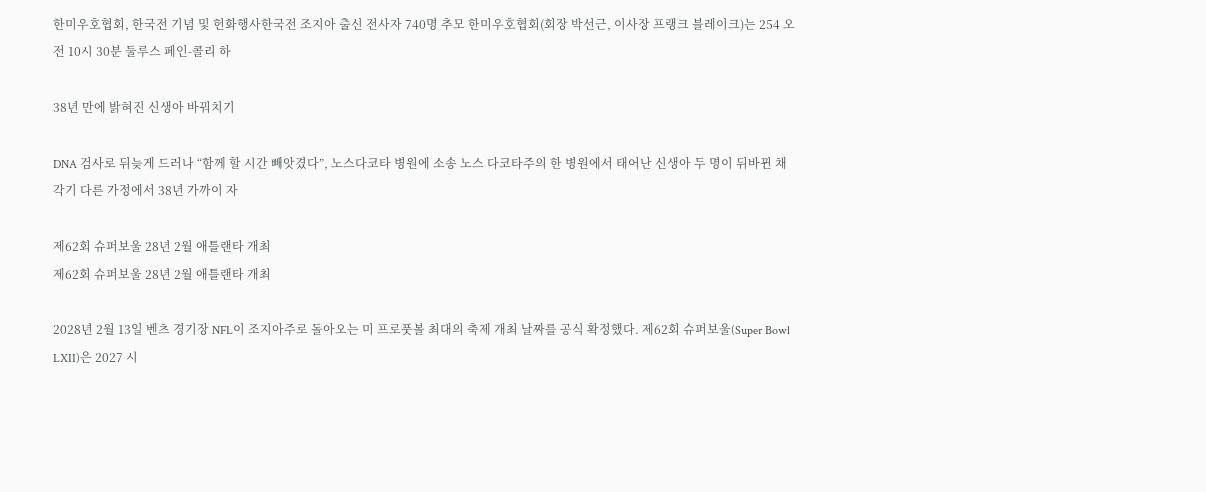한미우호협회, 한국전 기념 및 헌화행사한국전 조지아 출신 전사자 740명 추모 한미우호협회(회장 박선근, 이사장 프랭크 블레이크)는 254 오전 10시 30분 둘루스 페인-콜리 하

38년 만에 밝혀진 신생아 바꿔치기

DNA 검사로 뒤늦게 드러나 “함께 할 시간 빼앗겼다”, 노스다코타 병원에 소송 노스 다코타주의 한 병원에서 태어난 신생아 두 명이 뒤바뀐 채 각기 다른 가정에서 38년 가까이 자

제62회 슈퍼보울 28년 2월 애틀랜타 개최
제62회 슈퍼보울 28년 2월 애틀랜타 개최

2028년 2월 13일 벤츠 경기장 NFL이 조지아주로 돌아오는 미 프로풋볼 최대의 축제 개최 날짜를 공식 확정했다. 제62회 슈퍼보울(Super Bowl LXII)은 2027 시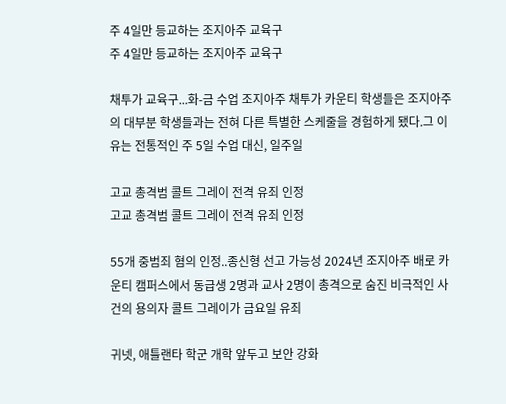주 4일만 등교하는 조지아주 교육구
주 4일만 등교하는 조지아주 교육구

채투가 교육구...화-금 수업 조지아주 채투가 카운티 학생들은 조지아주의 대부분 학생들과는 전혀 다른 특별한 스케줄을 경험하게 됐다.그 이유는 전통적인 주 5일 수업 대신, 일주일

고교 총격범 콜트 그레이 전격 유죄 인정
고교 총격범 콜트 그레이 전격 유죄 인정

55개 중범죄 혐의 인정..종신형 선고 가능성 2024년 조지아주 배로 카운티 캠퍼스에서 동급생 2명과 교사 2명이 총격으로 숨진 비극적인 사건의 용의자 콜트 그레이가 금요일 유죄

귀넷, 애틀랜타 학군 개학 앞두고 보안 강화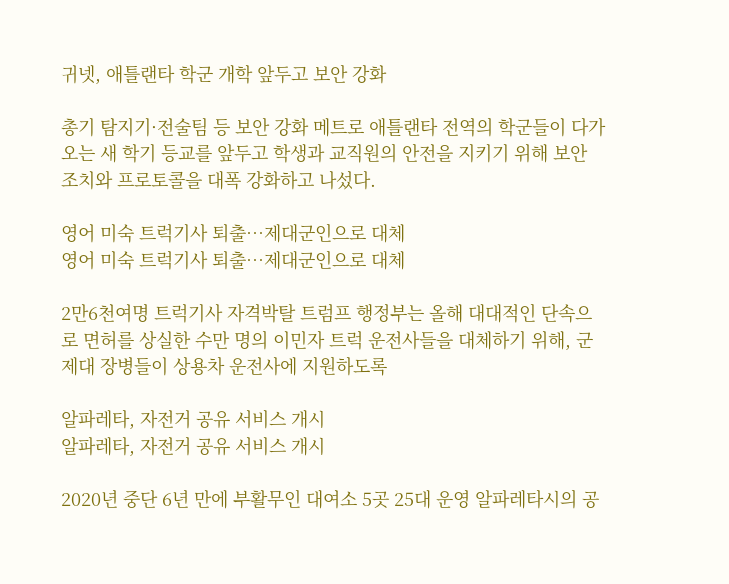귀넷, 애틀랜타 학군 개학 앞두고 보안 강화

총기 탐지기·전술팀 등 보안 강화 메트로 애틀랜타 전역의 학군들이 다가오는 새 학기 등교를 앞두고 학생과 교직원의 안전을 지키기 위해 보안 조치와 프로토콜을 대폭 강화하고 나섰다.

영어 미숙 트럭기사 퇴출…제대군인으로 대체
영어 미숙 트럭기사 퇴출…제대군인으로 대체

2만6천여명 트럭기사 자격박탈 트럼프 행정부는 올해 대대적인 단속으로 면허를 상실한 수만 명의 이민자 트럭 운전사들을 대체하기 위해, 군 제대 장병들이 상용차 운전사에 지원하도록

알파레타, 자전거 공유 서비스 개시
알파레타, 자전거 공유 서비스 개시

2020년 중단 6년 만에 부활무인 대여소 5곳 25대 운영 알파레타시의 공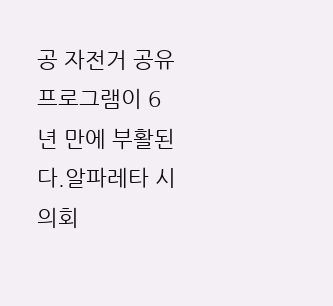공 자전거 공유 프로그램이 6년 만에 부활된다.알파레타 시의회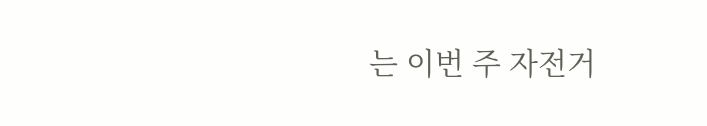는 이번 주 자전거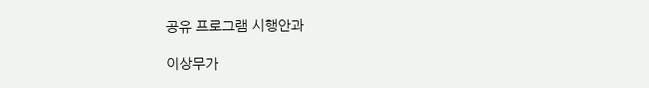공유 프로그램 시행안과

이상무가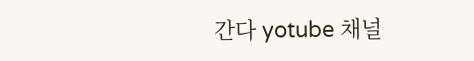간다 yotube 채널